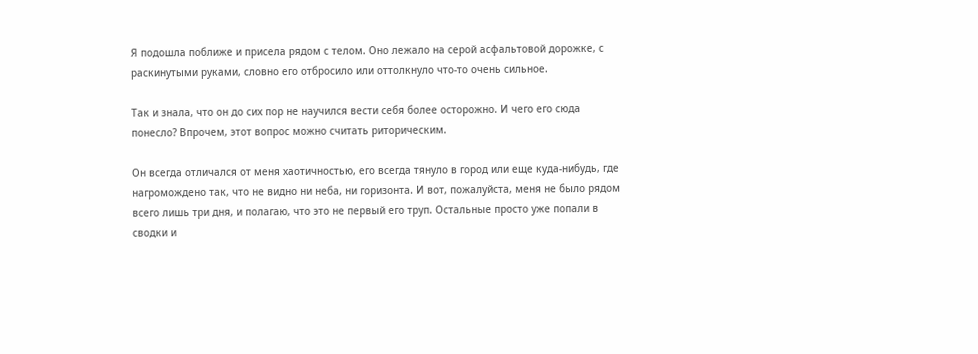Я подошла поближе и присела рядом с телом. Оно лежало на серой асфальтовой дорожке, с раскинутыми руками, словно его отбросило или оттолкнуло что-то очень сильное.

Так и знала, что он до сих пор не научился вести себя более осторожно. И чего его сюда понесло? Впрочем, этот вопрос можно считать риторическим.

Он всегда отличался от меня хаотичностью, его всегда тянуло в город или еще куда-нибудь, где нагромождено так, что не видно ни неба, ни горизонта. И вот, пожалуйста, меня не было рядом всего лишь три дня, и полагаю, что это не первый его труп. Остальные просто уже попали в сводки и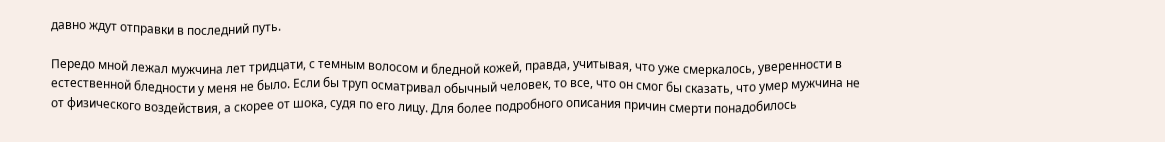давно ждут отправки в последний путь.

Передо мной лежал мужчина лет тридцати, с темным волосом и бледной кожей, правда, учитывая, что уже смеркалось, уверенности в естественной бледности у меня не было. Если бы труп осматривал обычный человек, то все, что он смог бы сказать, что умер мужчина не от физического воздействия, а скорее от шока, судя по его лицу. Для более подробного описания причин смерти понадобилось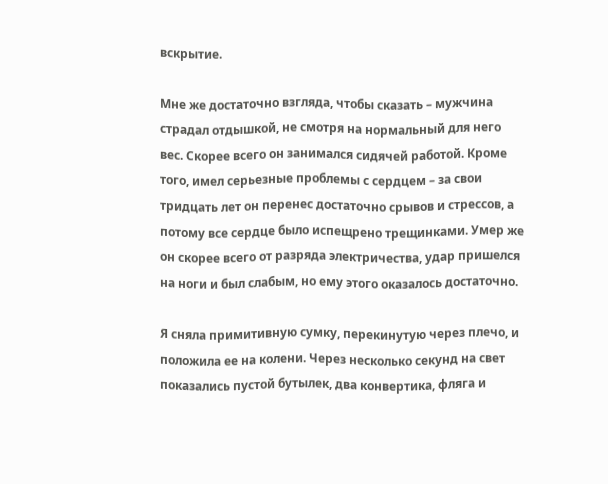вскрытие.

Мне же достаточно взгляда, чтобы сказать – мужчина страдал отдышкой, не смотря на нормальный для него вес. Скорее всего он занимался сидячей работой. Кроме того, имел серьезные проблемы с сердцем – за свои тридцать лет он перенес достаточно срывов и стрессов, а потому все сердце было испещрено трещинками. Умер же он скорее всего от разряда электричества, удар пришелся на ноги и был слабым, но ему этого оказалось достаточно.

Я сняла примитивную сумку, перекинутую через плечо, и положила ее на колени. Через несколько секунд на свет показались пустой бутылек, два конвертика, фляга и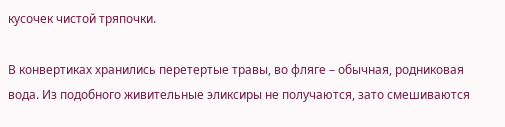кусочек чистой тряпочки.

В конвертиках хранились перетертые травы, во фляге – обычная, родниковая вода. Из подобного живительные эликсиры не получаются, зато смешиваются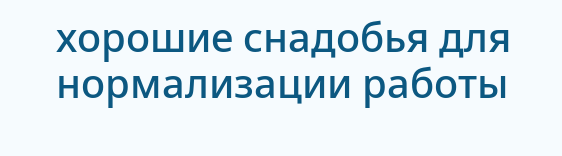хорошие снадобья для нормализации работы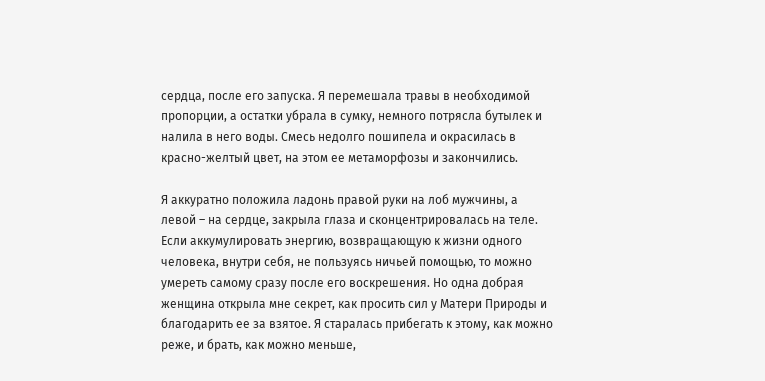сердца, после его запуска. Я перемешала травы в необходимой пропорции, а остатки убрала в сумку, немного потрясла бутылек и налила в него воды. Смесь недолго пошипела и окрасилась в красно-желтый цвет, на этом ее метаморфозы и закончились.

Я аккуратно положила ладонь правой руки на лоб мужчины, а левой – на сердце, закрыла глаза и сконцентрировалась на теле. Если аккумулировать энергию, возвращающую к жизни одного человека, внутри себя, не пользуясь ничьей помощью, то можно умереть самому сразу после его воскрешения. Но одна добрая женщина открыла мне секрет, как просить сил у Матери Природы и благодарить ее за взятое. Я старалась прибегать к этому, как можно реже, и брать, как можно меньше,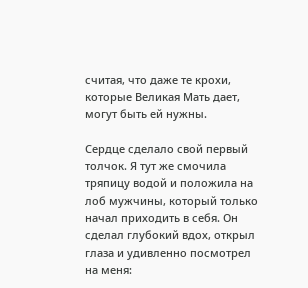считая, что даже те крохи, которые Великая Мать дает, могут быть ей нужны.

Сердце сделало свой первый толчок. Я тут же смочила тряпицу водой и положила на лоб мужчины, который только начал приходить в себя. Он сделал глубокий вдох, открыл глаза и удивленно посмотрел на меня: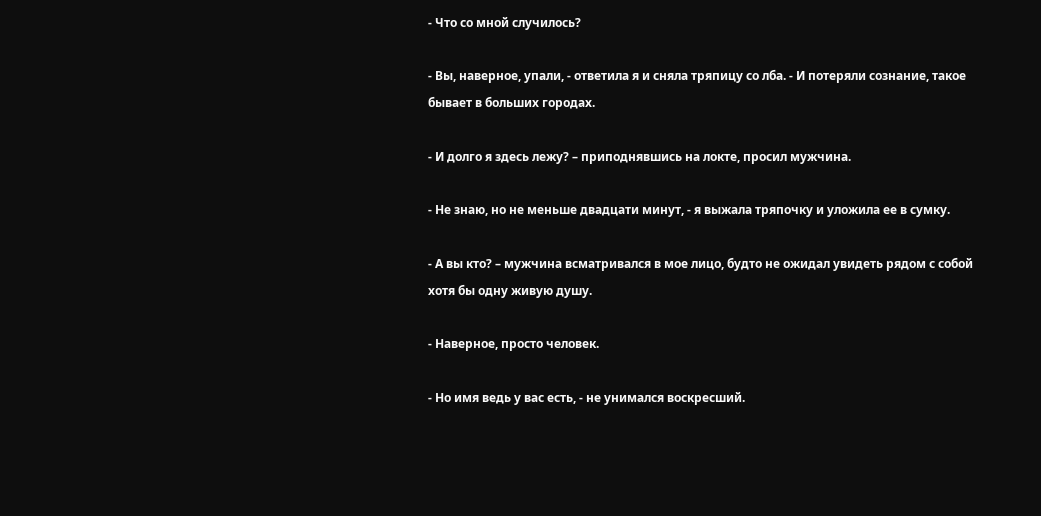- Что со мной случилось?

- Вы, наверное, упали, - ответила я и сняла тряпицу со лба. - И потеряли сознание, такое бывает в больших городах.

- И долго я здесь лежу? – приподнявшись на локте, просил мужчина.

- Не знаю, но не меньше двадцати минут, - я выжала тряпочку и уложила ее в сумку.

- А вы кто? – мужчина всматривался в мое лицо, будто не ожидал увидеть рядом с собой хотя бы одну живую душу.

- Наверное, просто человек.

- Но имя ведь у вас есть, - не унимался воскресший.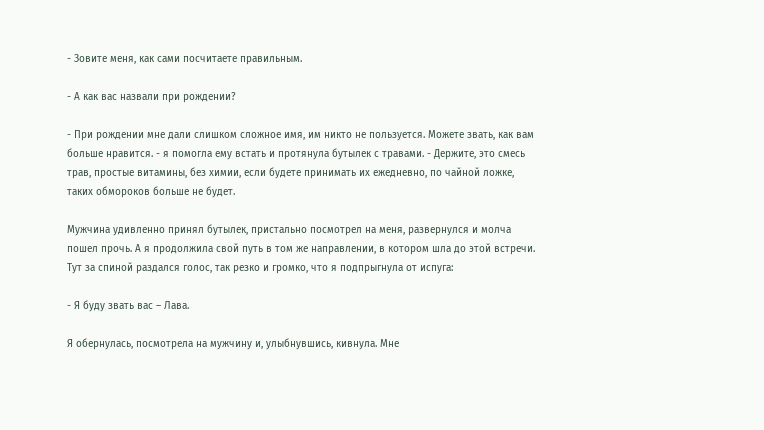- Зовите меня, как сами посчитаете правильным.

- А как вас назвали при рождении?

- При рождении мне дали слишком сложное имя, им никто не пользуется. Можете звать, как вам больше нравится. - я помогла ему встать и протянула бутылек с травами. - Держите, это смесь трав, простые витамины, без химии, если будете принимать их ежедневно, по чайной ложке, таких обмороков больше не будет.

Мужчина удивленно принял бутылек, пристально посмотрел на меня, развернулся и молча пошел прочь. А я продолжила свой путь в том же направлении, в котором шла до этой встречи. Тут за спиной раздался голос, так резко и громко, что я подпрыгнула от испуга:

- Я буду звать вас – Лава.

Я обернулась, посмотрела на мужчину и, улыбнувшись, кивнула. Мне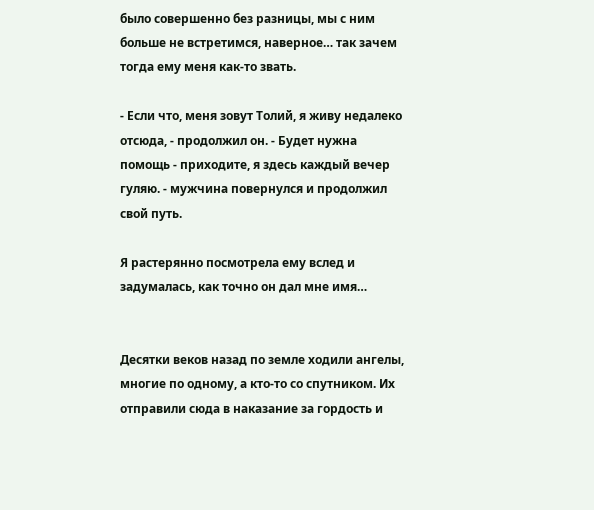было совершенно без разницы, мы с ним больше не встретимся, наверное… так зачем тогда ему меня как-то звать.

- Если что, меня зовут Толий, я живу недалеко отсюда, - продолжил он. - Будет нужна помощь - приходите, я здесь каждый вечер гуляю. - мужчина повернулся и продолжил свой путь.

Я растерянно посмотрела ему вслед и задумалась, как точно он дал мне имя…


Десятки веков назад по земле ходили ангелы, многие по одному, а кто-то со спутником. Их отправили сюда в наказание за гордость и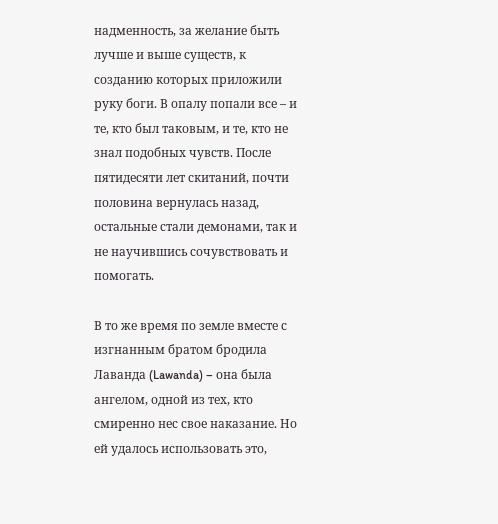надменность, за желание быть лучше и выше существ, к созданию которых приложили руку боги. В опалу попали все – и те, кто был таковым, и те, кто не знал подобных чувств. После пятидесяти лет скитаний, почти половина вернулась назад, остальные стали демонами, так и не научившись сочувствовать и помогать.

В то же время по земле вместе с изгнанным братом бродила Лаванда (Lawanda) – она была ангелом, одной из тех, кто смиренно нес свое наказание. Но ей удалось использовать это,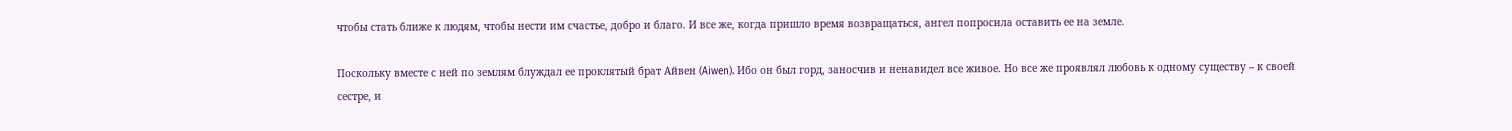чтобы стать ближе к людям, чтобы нести им счастье, добро и благо. И все же, когда пришло время возвращаться, ангел попросила оставить ее на земле.

Поскольку вместе с ней по землям блуждал ее проклятый брат Айвен (Aiwen). Ибо он был горд, заносчив и ненавидел все живое. Но все же проявлял любовь к одному существу – к своей сестре, и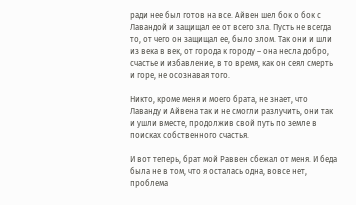ради нее был готов на все. Айвен шел бок о бок с Лавандой и защищал ее от всего зла. Пусть не всегда то, от чего он защищал ее, было злом. Так они и шли из века в век, от города к городу – она несла добро, счастье и избавление, в то время, как он сеял смерть и горе, не осознавая того.

Никто, кроме меня и моего брата, не знает, что Лаванду и Айвена так и не смогли разлучить, они так и ушли вместе, продолжив свой путь по земле в поисках собственного счастья.

И вот теперь, брат мой Раввен сбежал от меня. И беда была не в том, что я осталась одна, вовсе нет, проблема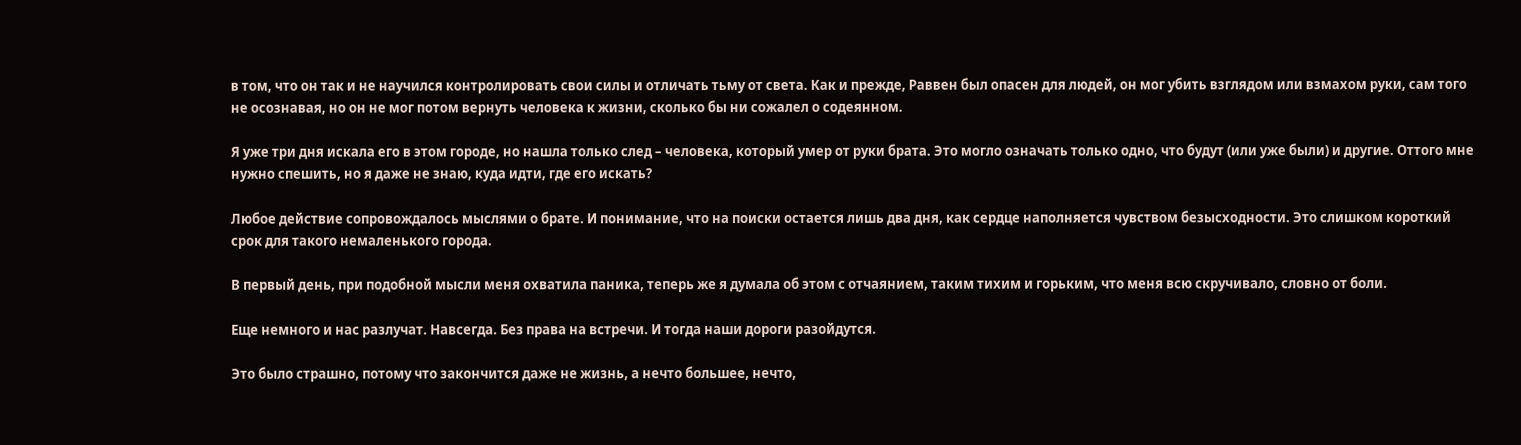в том, что он так и не научился контролировать свои силы и отличать тьму от света. Как и прежде, Раввен был опасен для людей, он мог убить взглядом или взмахом руки, сам того не осознавая, но он не мог потом вернуть человека к жизни, сколько бы ни сожалел о содеянном.

Я уже три дня искала его в этом городе, но нашла только след – человека, который умер от руки брата. Это могло означать только одно, что будут (или уже были) и другие. Оттого мне нужно спешить, но я даже не знаю, куда идти, где его искать?

Любое действие сопровождалось мыслями о брате. И понимание, что на поиски остается лишь два дня, как сердце наполняется чувством безысходности. Это слишком короткий срок для такого немаленького города.

В первый день, при подобной мысли меня охватила паника, теперь же я думала об этом с отчаянием, таким тихим и горьким, что меня всю скручивало, словно от боли.

Еще немного и нас разлучат. Навсегда. Без права на встречи. И тогда наши дороги разойдутся.

Это было страшно, потому что закончится даже не жизнь, а нечто большее, нечто,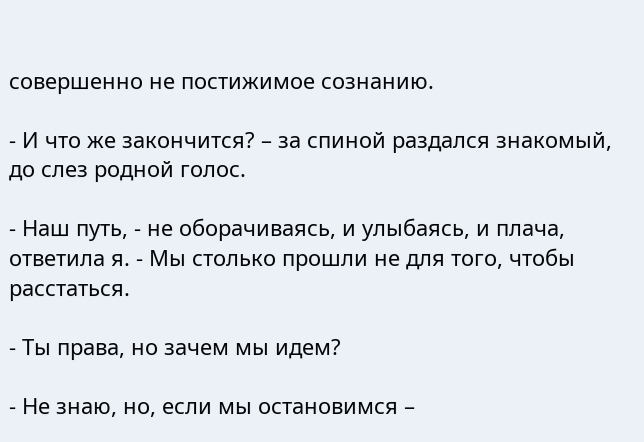совершенно не постижимое сознанию.

- И что же закончится? – за спиной раздался знакомый, до слез родной голос.

- Наш путь, - не оборачиваясь, и улыбаясь, и плача, ответила я. - Мы столько прошли не для того, чтобы расстаться.

- Ты права, но зачем мы идем?

- Не знаю, но, если мы остановимся –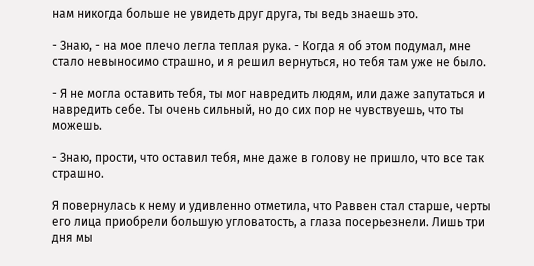нам никогда больше не увидеть друг друга, ты ведь знаешь это.

- Знаю, - на мое плечо легла теплая рука. - Когда я об этом подумал, мне стало невыносимо страшно, и я решил вернуться, но тебя там уже не было.

- Я не могла оставить тебя, ты мог навредить людям, или даже запутаться и навредить себе. Ты очень сильный, но до сих пор не чувствуешь, что ты можешь.

- Знаю, прости, что оставил тебя, мне даже в голову не пришло, что все так страшно.

Я повернулась к нему и удивленно отметила, что Раввен стал старше, черты его лица приобрели большую угловатость, а глаза посерьезнели. Лишь три дня мы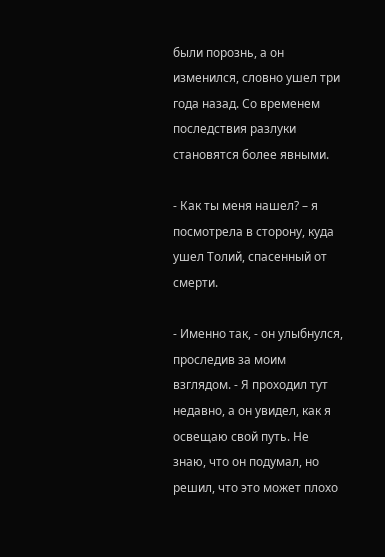были порознь, а он изменился, словно ушел три года назад. Со временем последствия разлуки становятся более явными.

- Как ты меня нашел? – я посмотрела в сторону, куда ушел Толий, спасенный от смерти.

- Именно так, - он улыбнулся, проследив за моим взглядом. - Я проходил тут недавно, а он увидел, как я освещаю свой путь. Не знаю, что он подумал, но решил, что это может плохо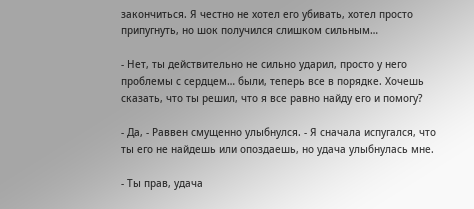закончиться. Я честно не хотел его убивать, хотел просто припугнуть, но шок получился слишком сильным…

- Нет, ты действительно не сильно ударил, просто у него проблемы с сердцем… были, теперь все в порядке. Хочешь сказать, что ты решил, что я все равно найду его и помогу?

- Да, - Раввен смущенно улыбнулся. - Я сначала испугался, что ты его не найдешь или опоздаешь, но удача улыбнулась мне.

- Ты прав, удача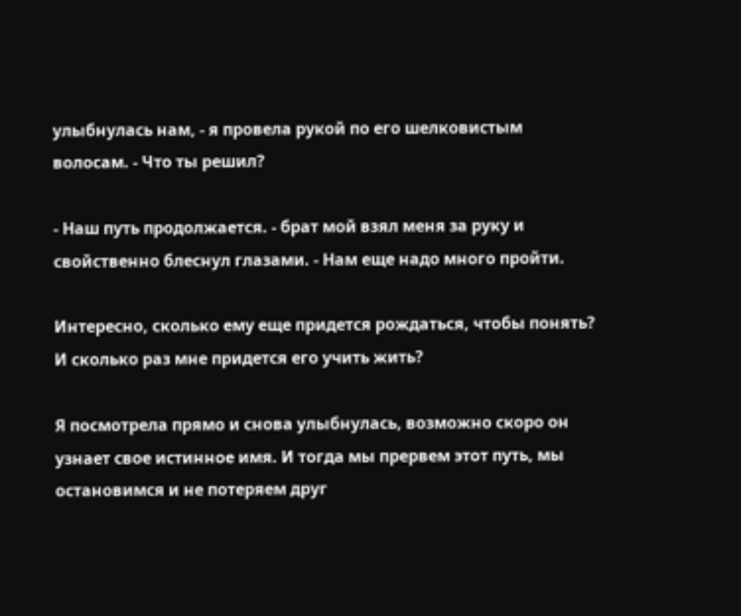улыбнулась нам, - я провела рукой по его шелковистым волосам. - Что ты решил?

- Наш путь продолжается. - брат мой взял меня за руку и свойственно блеснул глазами. - Нам еще надо много пройти.

Интересно, сколько ему еще придется рождаться, чтобы понять? И сколько раз мне придется его учить жить?

Я посмотрела прямо и снова улыбнулась, возможно скоро он узнает свое истинное имя. И тогда мы прервем этот путь, мы остановимся и не потеряем друг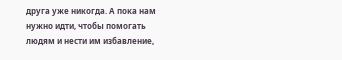друга уже никогда. А пока нам нужно идти, чтобы помогать людям и нести им избавление,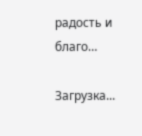радость и благо…

Загрузка...